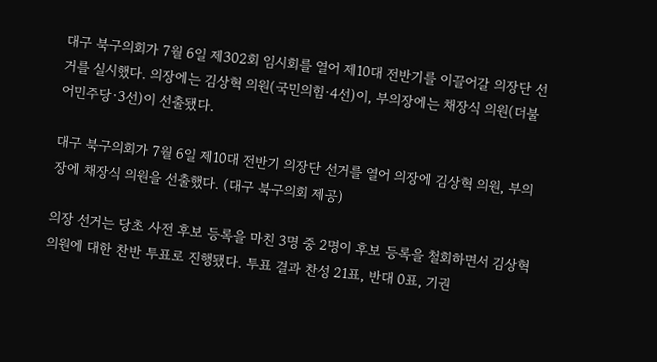대구 북구의회가 7월 6일 제302회 임시회를 열어 제10대 전반기를 이끌어갈 의장단 선거를 실시했다. 의장에는 김상혁 의원(국민의힘·4선)이, 부의장에는 채장식 의원(더불어민주당·3선)이 선출됐다.

대구 북구의회가 7월 6일 제10대 전반기 의장단 선거를 열어 의장에 김상혁 의원, 부의장에 채장식 의원을 선출했다. (대구 북구의회 제공)

의장 선거는 당초 사전 후보 등록을 마친 3명 중 2명이 후보 등록을 철회하면서 김상혁 의원에 대한 찬반 투표로 진행됐다. 투표 결과 찬성 21표, 반대 0표, 기권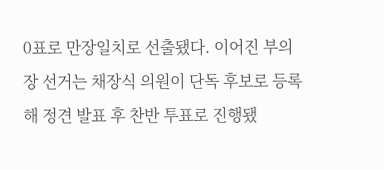0표로 만장일치로 선출됐다. 이어진 부의장 선거는 채장식 의원이 단독 후보로 등록해 정견 발표 후 찬반 투표로 진행됐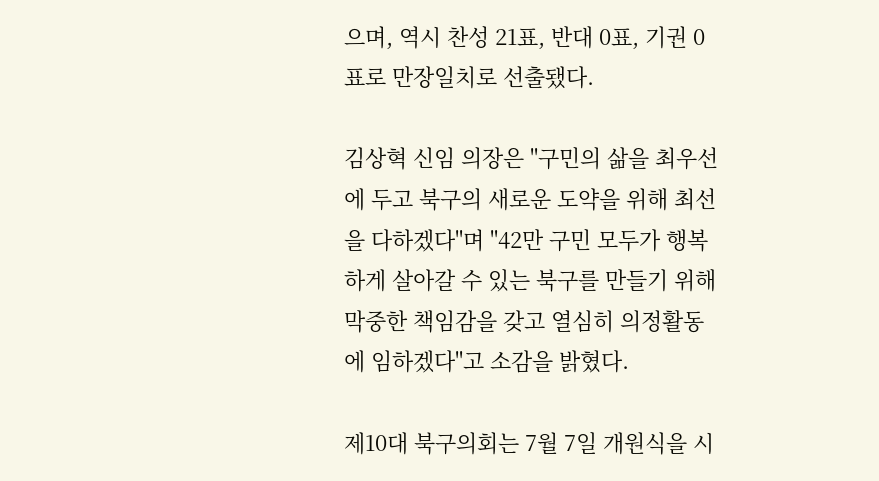으며, 역시 찬성 21표, 반대 0표, 기권 0표로 만장일치로 선출됐다.

김상혁 신임 의장은 "구민의 삶을 최우선에 두고 북구의 새로운 도약을 위해 최선을 다하겠다"며 "42만 구민 모두가 행복하게 살아갈 수 있는 북구를 만들기 위해 막중한 책임감을 갖고 열심히 의정활동에 임하겠다"고 소감을 밝혔다.

제10대 북구의회는 7월 7일 개원식을 시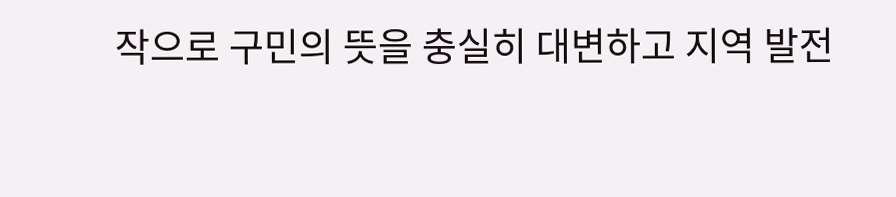작으로 구민의 뜻을 충실히 대변하고 지역 발전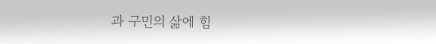과 구민의 삶에 힘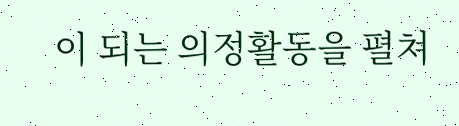이 되는 의정활동을 펼쳐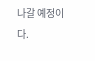나갈 예정이다.